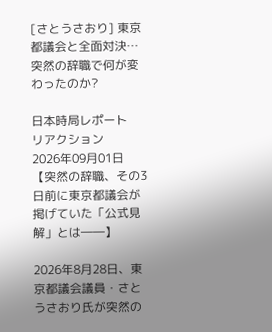[さとうさおり] 東京都議会と全面対決…突然の辞職で何が変わったのか?

日本時局レポート
リアクション
2026年09月01日
【突然の辞職、その3日前に東京都議会が掲げていた「公式見解」とは――】

2026年8月28日、東京都議会議員・さとうさおり氏が突然の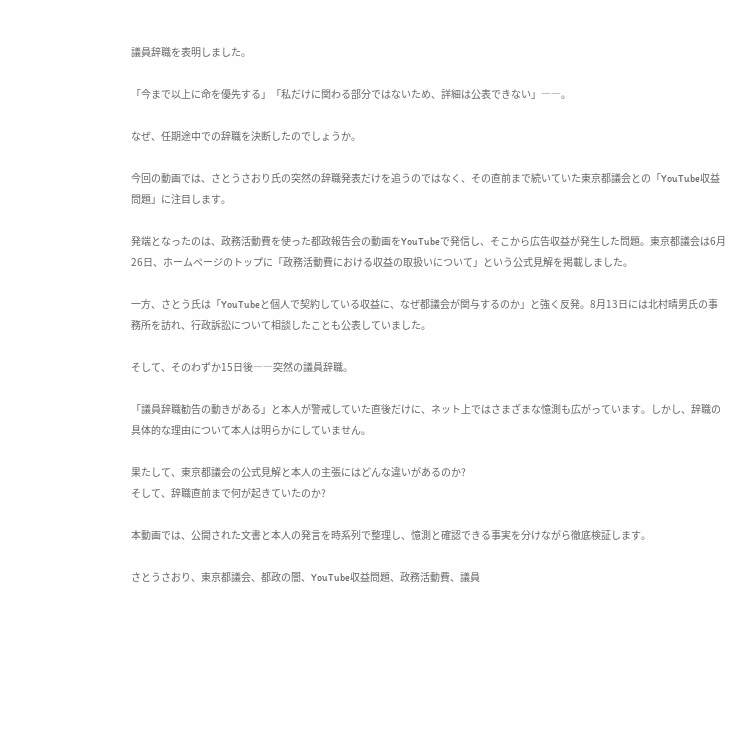議員辞職を表明しました。

「今まで以上に命を優先する」「私だけに関わる部分ではないため、詳細は公表できない」――。

なぜ、任期途中での辞職を決断したのでしょうか。

今回の動画では、さとうさおり氏の突然の辞職発表だけを追うのではなく、その直前まで続いていた東京都議会との「YouTube収益問題」に注目します。

発端となったのは、政務活動費を使った都政報告会の動画をYouTubeで発信し、そこから広告収益が発生した問題。東京都議会は6月26日、ホームページのトップに「政務活動費における収益の取扱いについて」という公式見解を掲載しました。

一方、さとう氏は「YouTubeと個人で契約している収益に、なぜ都議会が関与するのか」と強く反発。8月13日には北村晴男氏の事務所を訪れ、行政訴訟について相談したことも公表していました。

そして、そのわずか15日後――突然の議員辞職。

「議員辞職勧告の動きがある」と本人が警戒していた直後だけに、ネット上ではさまざまな憶測も広がっています。しかし、辞職の具体的な理由について本人は明らかにしていません。

果たして、東京都議会の公式見解と本人の主張にはどんな違いがあるのか?
そして、辞職直前まで何が起きていたのか?

本動画では、公開された文書と本人の発言を時系列で整理し、憶測と確認できる事実を分けながら徹底検証します。

さとうさおり、東京都議会、都政の闇、YouTube収益問題、政務活動費、議員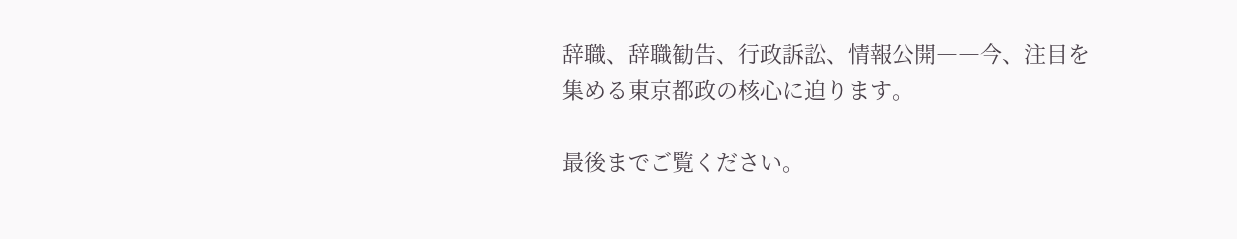辞職、辞職勧告、行政訴訟、情報公開――今、注目を集める東京都政の核心に迫ります。

最後までご覧ください。